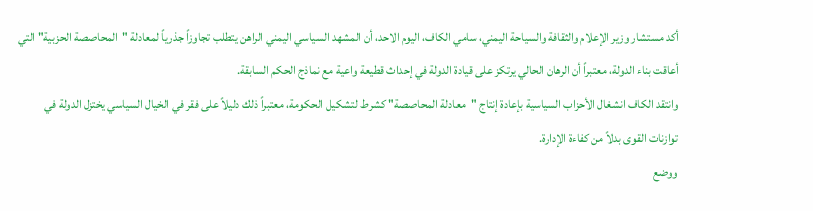أكد مستشار وزير الإعلام والثقافة والسياحة اليمني، سامي الكاف، اليوم الاحد، أن المشهد السياسي اليمني الراهن يتطلب تجاوزاً جذرياً لمعادلة "المحاصصة الحزبية" التي أعاقت بناء الدولة، معتبراً أن الرهان الحالي يرتكز على قيادة الدولة في إحداث قطيعة واعية مع نماذج الحكم السابقة.
وانتقد الكاف انشغال الأحزاب السياسية بإعادة إنتاج "معادلة المحاصصة" كشرط لتشكيل الحكومة، معتبراً ذلك دليلاً على فقر في الخيال السياسي يختزل الدولة في توازنات القوى بدلاً من كفاءة الإدارة.
ووضع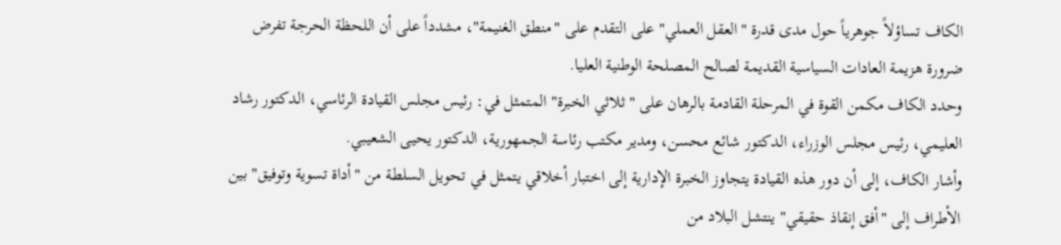الكاف تساؤلاً جوهرياً حول مدى قدرة "العقل العملي" على التقدم على "منطق الغنيمة"، مشدداً على أن اللحظة الحرجة تفرض ضرورة هزيمة العادات السياسية القديمة لصالح المصلحة الوطنية العليا.
وحدد الكاف مكمن القوة في المرحلة القادمة بالرهان على "ثلاثي الخبرة" المتمثل في: رئيس مجلس القيادة الرئاسي، الدكتور رشاد العليمي، رئيس مجلس الوزراء، الدكتور شائع محسن، ومدير مكتب رئاسة الجمهورية، الدكتور يحيى الشعيبي.
وأشار الكاف، إلى أن دور هذه القيادة يتجاوز الخبرة الإدارية إلى اختبار أخلاقي يتمثل في تحويل السلطة من "أداة تسوية وتوفيق" بين الأطراف إلى "أفق إنقاذ حقيقي" ينتشل البلاد من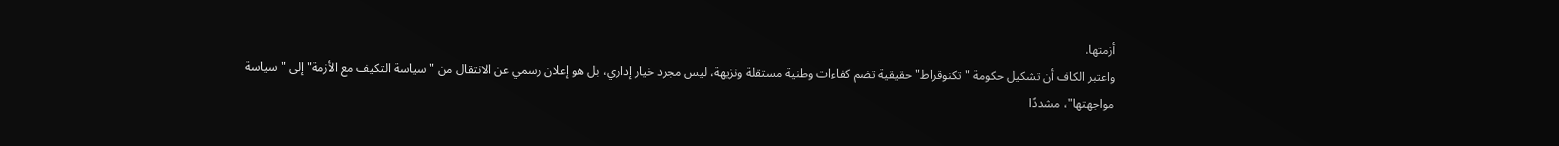أزمتها.
واعتبر الكاف أن تشكيل حكومة "تكنوقراط" حقيقية تضم كفاءات وطنية مستقلة ونزيهة، ليس مجرد خيار إداري، بل هو إعلان رسمي عن الانتقال من "سياسة التكيف مع الأزمة" إلى "سياسة مواجهتها"، مشددًا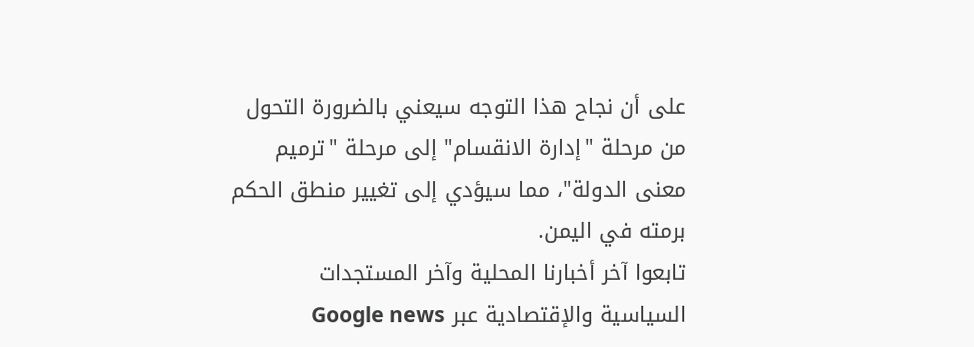على أن نجاح هذا التوجه سيعني بالضرورة التحول من مرحلة "إدارة الانقسام" إلى مرحلة "ترميم معنى الدولة"، مما سيؤدي إلى تغيير منطق الحكم برمته في اليمن.
تابعوا آخر أخبارنا المحلية وآخر المستجدات السياسية والإقتصادية عبر Google news